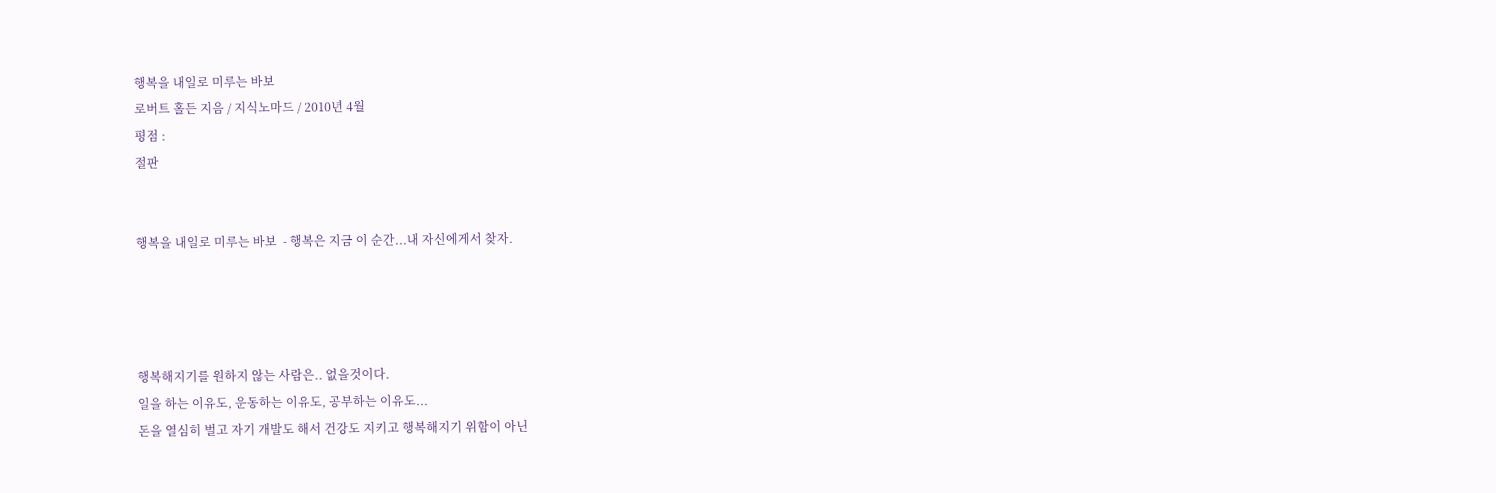행복을 내일로 미루는 바보
로버트 홀든 지음 / 지식노마드 / 2010년 4월
평점 :
절판


행복을 내일로 미루는 바보  - 행복은 지금 이 순간...내 자신에게서 찾자.




행복해지기를 원하지 않는 사람은.. 없을것이다.
일을 하는 이유도, 운동하는 이유도, 공부하는 이유도...
돈을 열심히 벌고 자기 개발도 해서 건강도 지키고 행복해지기 위함이 아닌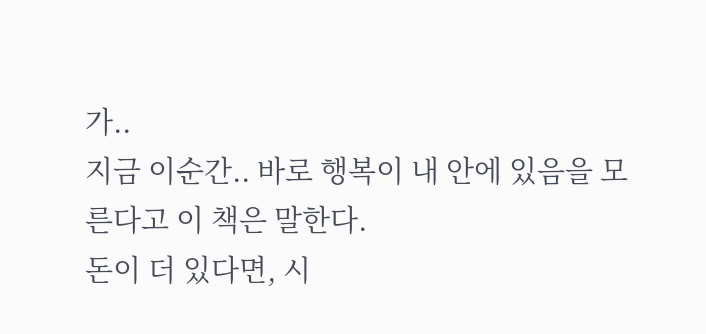가..
지금 이순간.. 바로 행복이 내 안에 있음을 모른다고 이 책은 말한다.
돈이 더 있다면, 시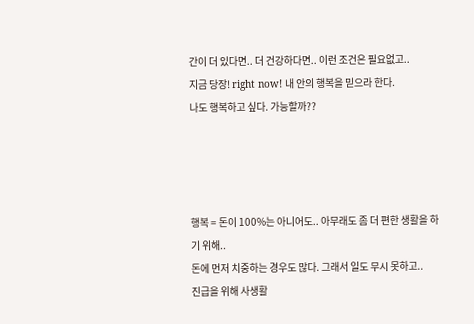간이 더 있다면.. 더 건강하다면.. 이런 조건은 필요없고..
지금 당장! right now! 내 안의 행복을 믿으라 한다.
나도 행복하고 싶다. 가능할까??




행복 = 돈이 100%는 아니어도.. 아무래도 좀 더 편한 생활을 하기 위해..
돈에 먼저 치중하는 경우도 많다. 그래서 일도 무시 못하고..
진급을 위해 사생활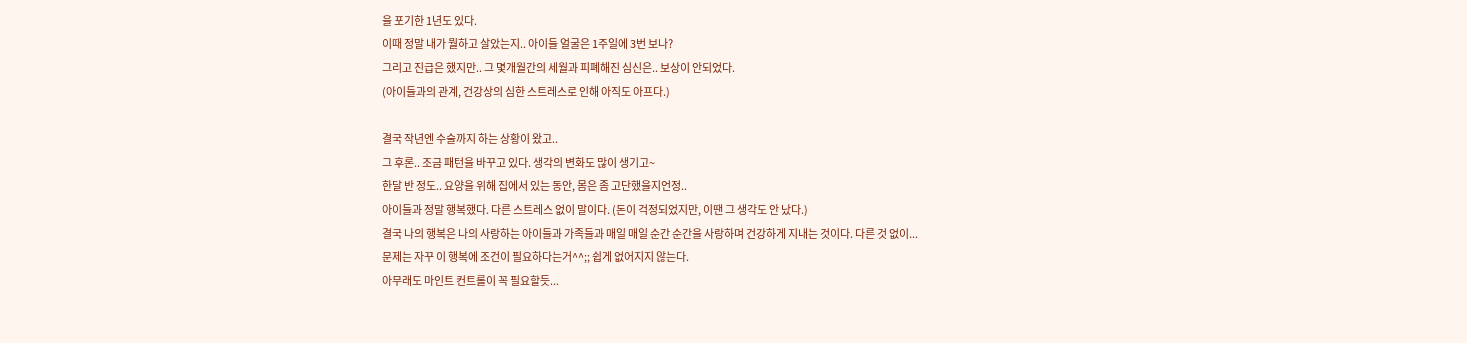을 포기한 1년도 있다.
이때 정말 내가 뭘하고 살았는지.. 아이들 얼굴은 1주일에 3번 보나?
그리고 진급은 했지만.. 그 몇개월간의 세월과 피폐해진 심신은.. 보상이 안되었다.
(아이들과의 관계, 건강상의 심한 스트레스로 인해 아직도 아프다.)

결국 작년엔 수술까지 하는 상황이 왔고..
그 후론.. 조금 패턴을 바꾸고 있다. 생각의 변화도 많이 생기고~
한달 반 정도.. 요양을 위해 집에서 있는 동안, 몸은 좀 고단했을지언정..
아이들과 정말 행복했다. 다른 스트레스 없이 말이다. (돈이 걱정되었지만, 이땐 그 생각도 안 났다.)
결국 나의 행복은 나의 사랑하는 아이들과 가족들과 매일 매일 순간 순간을 사랑하며 건강하게 지내는 것이다. 다른 것 없이...
문제는 자꾸 이 행복에 조건이 필요하다는거^^;; 쉽게 없어지지 않는다.
아무래도 마인트 컨트롤이 꼭 필요할듯...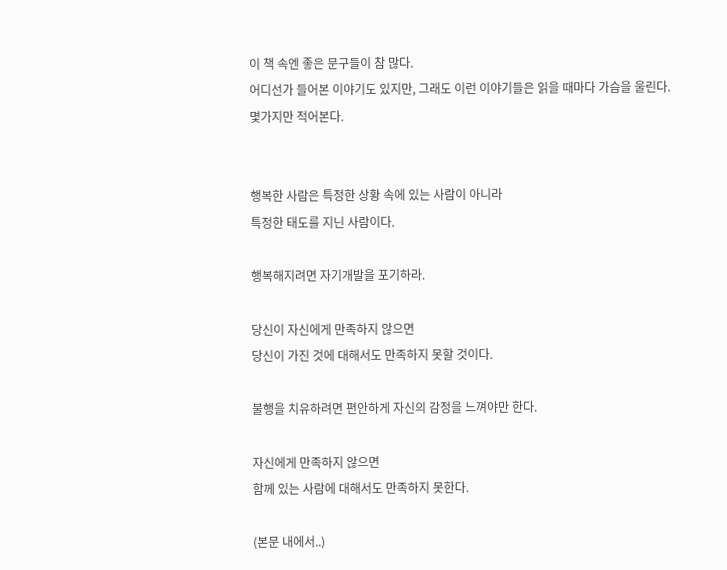이 책 속엔 좋은 문구들이 참 많다.
어디선가 들어본 이야기도 있지만, 그래도 이런 이야기들은 읽을 때마다 가슴을 울린다.
몇가지만 적어본다.


행복한 사람은 특정한 상황 속에 있는 사람이 아니라
특정한 태도를 지닌 사람이다.

행복해지려면 자기개발을 포기하라.

당신이 자신에게 만족하지 않으면
당신이 가진 것에 대해서도 만족하지 못할 것이다.

불행을 치유하려면 편안하게 자신의 감정을 느껴야만 한다.

자신에게 만족하지 않으면
함께 있는 사람에 대해서도 만족하지 못한다.

(본문 내에서..)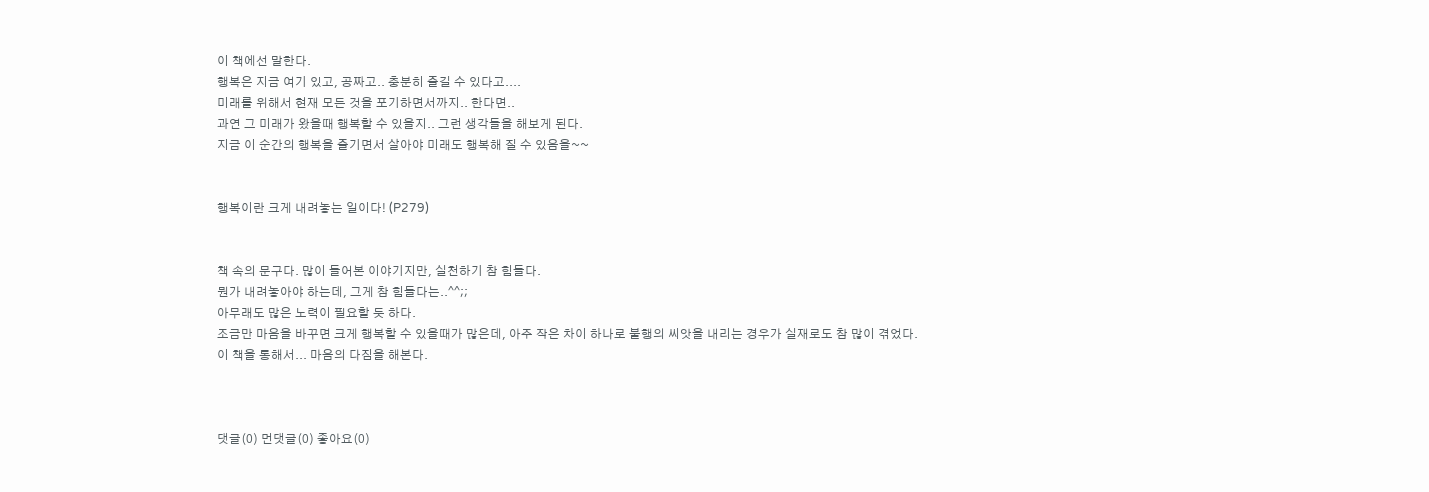이 책에선 말한다.
행복은 지금 여기 있고, 공짜고.. 충분히 즐길 수 있다고....
미래를 위해서 현재 모든 것을 포기하면서까지.. 한다면..
과연 그 미래가 왔을때 행복할 수 있을지.. 그런 생각들을 해보게 된다.
지금 이 순간의 행복을 즐기면서 살아야 미래도 행복해 질 수 있음을~~


행복이란 크게 내려놓는 일이다! (P279)


책 속의 문구다. 많이 들어본 이야기지만, 실천하기 참 힘들다.
뭔가 내려놓아야 하는데, 그게 참 힘들다는..^^;;
아무래도 많은 노력이 필요할 듯 하다.
조금만 마음을 바꾸면 크게 행복할 수 있을때가 많은데, 아주 작은 차이 하나로 불행의 씨앗을 내리는 경우가 실재로도 참 많이 겪었다.
이 책을 통해서... 마음의 다짐을 해본다.



댓글(0) 먼댓글(0) 좋아요(0)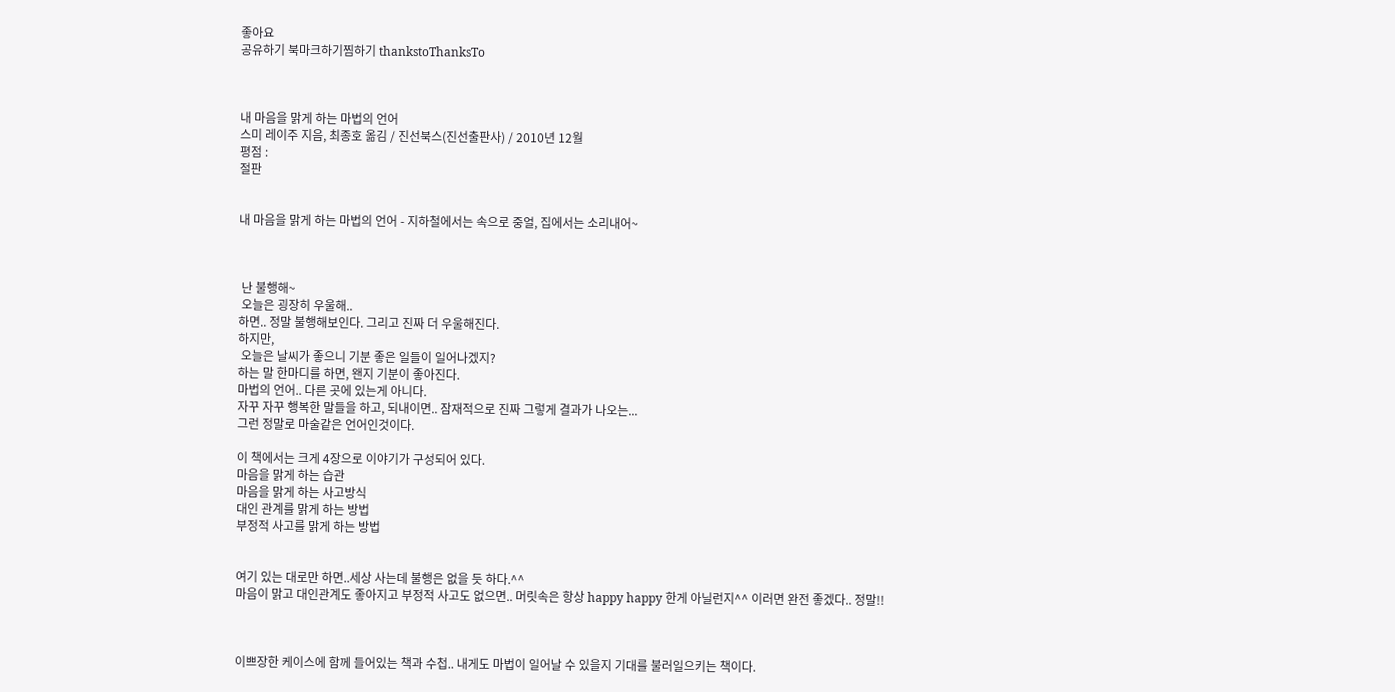좋아요
공유하기 북마크하기찜하기 thankstoThanksTo



내 마음을 맑게 하는 마법의 언어
스미 레이주 지음, 최종호 옮김 / 진선북스(진선출판사) / 2010년 12월
평점 :
절판


내 마음을 맑게 하는 마법의 언어 - 지하철에서는 속으로 중얼, 집에서는 소리내어~



 난 불행해~
 오늘은 굉장히 우울해..
하면.. 정말 불행해보인다. 그리고 진짜 더 우울해진다.
하지만,
 오늘은 날씨가 좋으니 기분 좋은 일들이 일어나겠지?
하는 말 한마디를 하면, 왠지 기분이 좋아진다.
마법의 언어.. 다른 곳에 있는게 아니다.
자꾸 자꾸 행복한 말들을 하고, 되내이면.. 잠재적으로 진짜 그렇게 결과가 나오는...
그런 정말로 마술같은 언어인것이다.

이 책에서는 크게 4장으로 이야기가 구성되어 있다.
마음을 맑게 하는 습관
마음을 맑게 하는 사고방식
대인 관계를 맑게 하는 방법
부정적 사고를 맑게 하는 방법


여기 있는 대로만 하면..세상 사는데 불행은 없을 듯 하다.^^
마음이 맑고 대인관계도 좋아지고 부정적 사고도 없으면.. 머릿속은 항상 happy happy 한게 아닐런지^^ 이러면 완전 좋겠다.. 정말!!



이쁘장한 케이스에 함께 들어있는 책과 수첩.. 내게도 마법이 일어날 수 있을지 기대를 불러일으키는 책이다.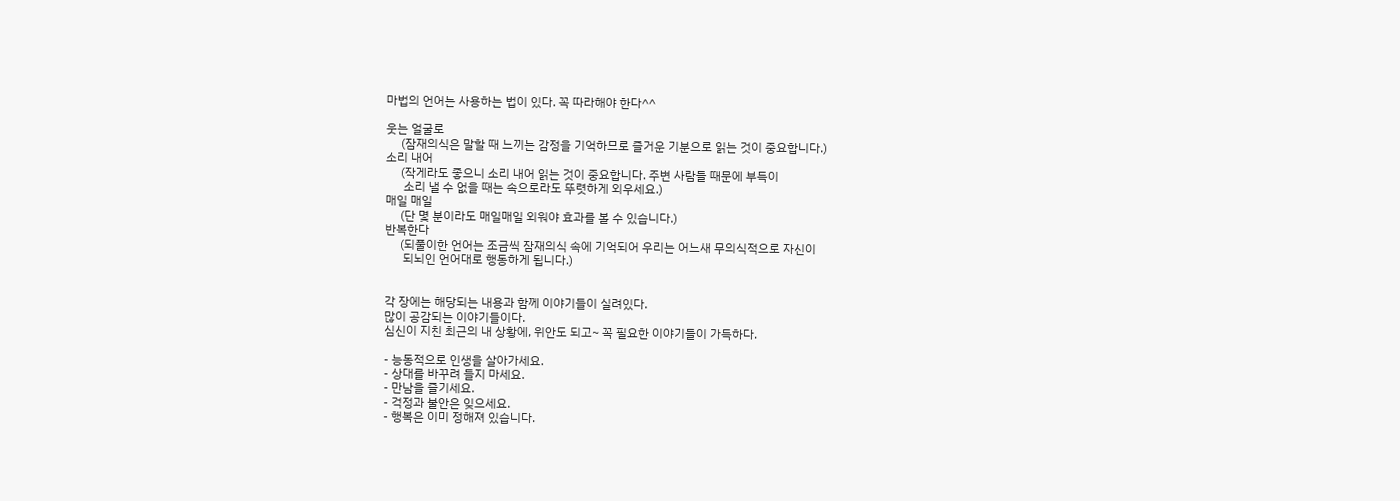마법의 언어는 사용하는 법이 있다. 꼭 따라해야 한다^^

웃는 얼굴로
     (잠재의식은 말할 때 느끼는 감정을 기억하므로 즐거운 기분으로 읽는 것이 중요합니다.)
소리 내어
     (작게라도 좋으니 소리 내어 읽는 것이 중요합니다. 주변 사람들 때문에 부득이
      소리 낼 수 없을 때는 속으로라도 뚜렷하게 외우세요.)
매일 매일
     (단 몇 분이라도 매일매일 외워야 효과를 볼 수 있습니다.)
반복한다
     (되풀이한 언어는 조금씩 잠재의식 속에 기억되어 우리는 어느새 무의식적으로 자신이
      되뇌인 언어대로 행동하게 됩니다.)


각 장에는 해당되는 내용과 함께 이야기들이 실려있다.
많이 공감되는 이야기들이다.
심신이 지친 최근의 내 상황에, 위안도 되고~ 꼭 필요한 이야기들이 가득하다.

- 능동적으로 인생을 살아가세요.
- 상대를 바꾸려 들지 마세요.
- 만남을 즐기세요.
- 걱정과 불안은 잊으세요.
- 행복은 이미 정해져 있습니다.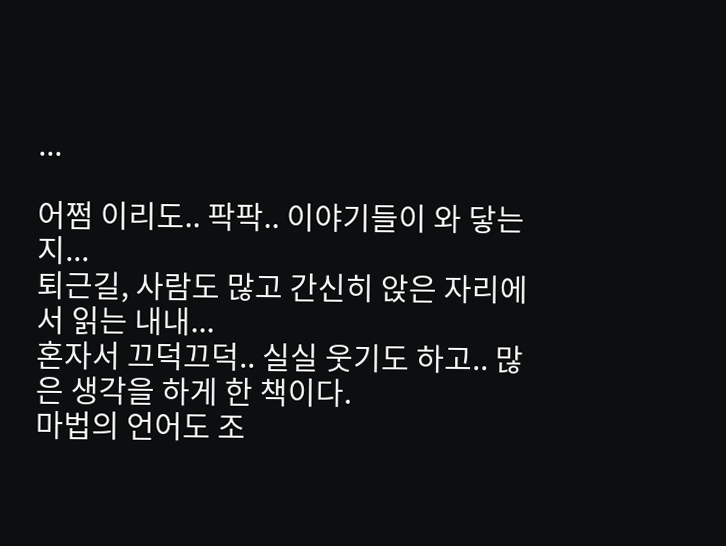...

어쩜 이리도.. 팍팍.. 이야기들이 와 닿는지...
퇴근길, 사람도 많고 간신히 앉은 자리에서 읽는 내내...
혼자서 끄덕끄덕.. 실실 웃기도 하고.. 많은 생각을 하게 한 책이다.
마법의 언어도 조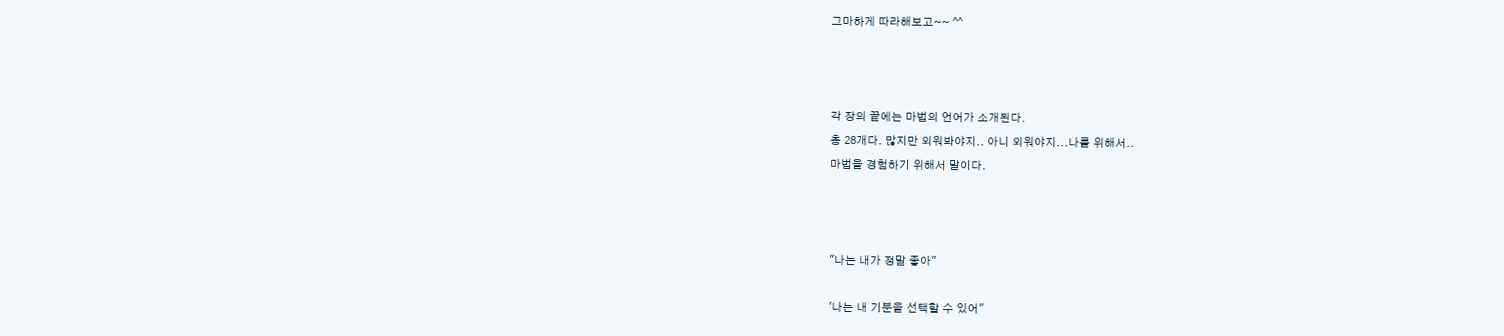그마하게 따라해보고~~ ^^



각 장의 끝에는 마법의 언어가 소개된다.
총 28개다. 많지만 외워봐야지.. 아니 외워야지...나를 위해서..
마법을 경험하기 위해서 말이다.



"나는 내가 정말 좋아"

'나는 내 기분을 선택할 수 있어"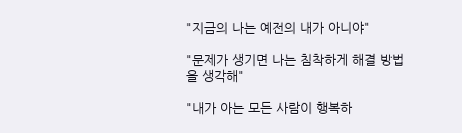"지금의 나는 예전의 내가 아니야"

"문제가 생기면 나는 침착하게 해결 방법을 생각해"

"내가 아는 모든 사람이 행복하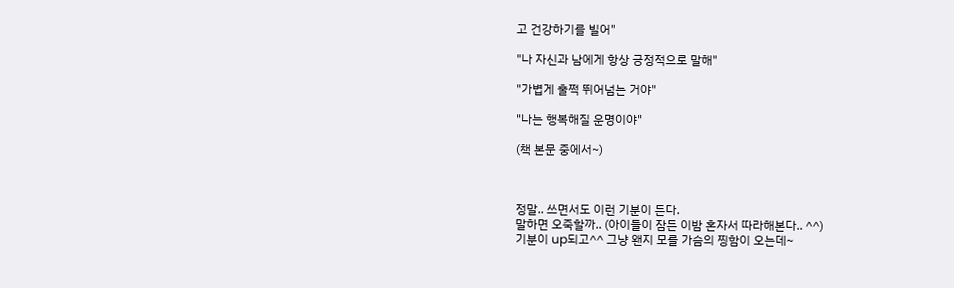고 건강하기를 빌어"

"나 자신과 남에게 항상 긍정적으로 말해"

"가볍게 훌쩍 뛰어넘는 거야"

"나는 행복해질 운명이야"

(책 본문 중에서~)



정말.. 쓰면서도 이런 기분이 든다.
말하면 오죽할까.. (아이들이 잠든 이밤 혼자서 따라해본다.. ^^)
기분이 up되고^^ 그냥 왠지 모를 가슴의 찡함이 오는데~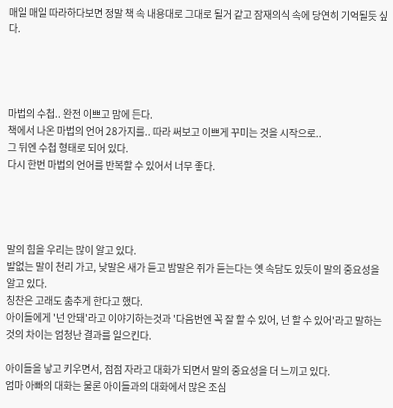매일 매일 따라하다보면 정말 책 속 내용대로 그대로 될거 같고 잠재의식 속에 당연히 기억될듯 싶다.




마법의 수첩.. 완전 이쁘고 맘에 든다.
책에서 나온 마법의 언어 28가지를.. 따라 써보고 이쁘게 꾸미는 것을 시작으로..
그 뒤엔 수첩 형태로 되어 있다.
다시 한번 마법의 언어를 반복할 수 있어서 너무 좋다.




말의 힘을 우리는 많이 알고 있다.
발없는 말이 천리 가고, 낮말은 새가 듣고 밤말은 쥐가 듣는다는 옛 속담도 있듯이 말의 중요성을 알고 있다.
칭찬은 고래도 춤추게 한다고 했다.
아이들에게 '넌 안돼'라고 이야기하는것과 '다음번엔 꼭 잘 할 수 있어, 넌 할 수 있어'라고 말하는 것의 차이는 엄청난 결과를 일으킨다.

아이들을 낳고 키우면서, 점점 자라고 대화가 되면서 말의 중요성을 더 느끼고 있다.
엄마 아빠의 대화는 물론 아이들과의 대화에서 많은 조심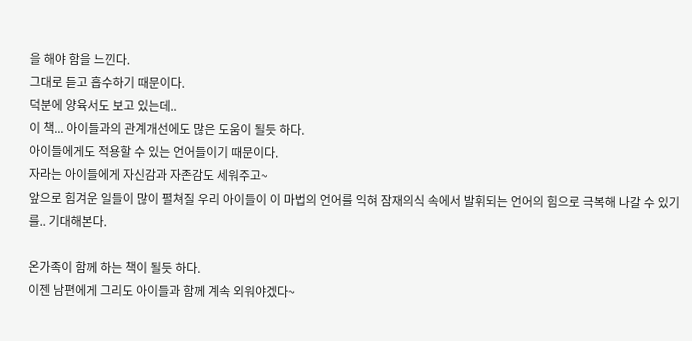을 해야 함을 느낀다.
그대로 듣고 흡수하기 때문이다.
덕분에 양육서도 보고 있는데..
이 책... 아이들과의 관계개선에도 많은 도움이 될듯 하다.
아이들에게도 적용할 수 있는 언어들이기 때문이다.
자라는 아이들에게 자신감과 자존감도 세워주고~
앞으로 힘겨운 일들이 많이 펼쳐질 우리 아이들이 이 마법의 언어를 익혀 잠재의식 속에서 발휘되는 언어의 힘으로 극복해 나갈 수 있기를.. 기대해본다.

온가족이 함께 하는 책이 될듯 하다.
이젠 남편에게 그리도 아이들과 함께 계속 외워야겠다~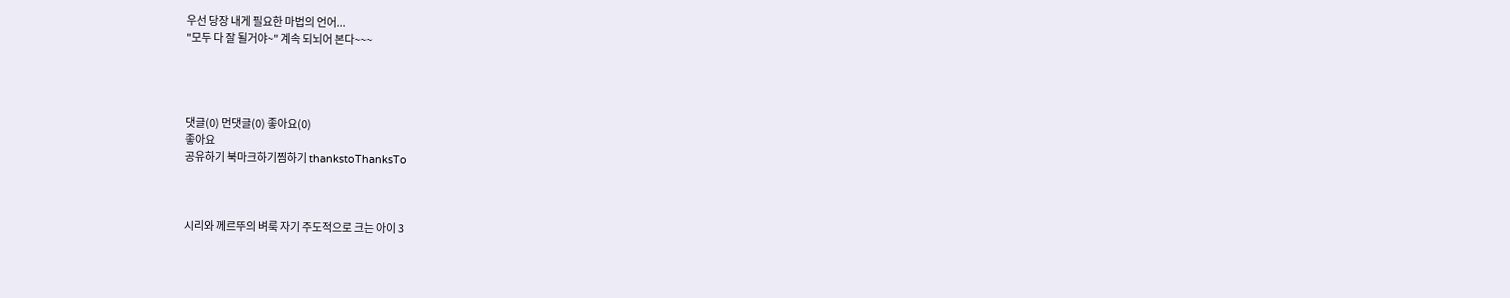우선 당장 내게 필요한 마법의 언어...
"모두 다 잘 될거야~" 계속 되뇌어 본다~~~




댓글(0) 먼댓글(0) 좋아요(0)
좋아요
공유하기 북마크하기찜하기 thankstoThanksTo



시리와 께르뚜의 벼룩 자기 주도적으로 크는 아이 3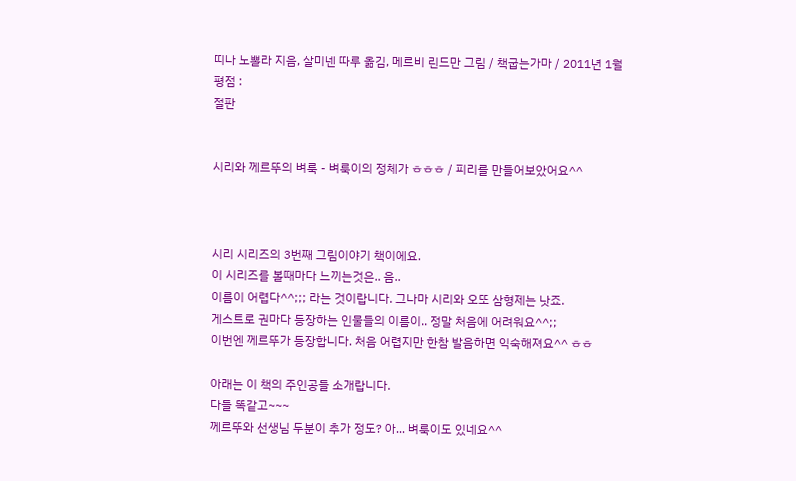띠나 노뽈라 지음, 살미넨 따루 옮김, 메르비 린드만 그림 / 책굽는가마 / 2011년 1월
평점 :
절판


시리와 께르뚜의 벼룩 - 벼룩이의 정체가 ㅎㅎㅎ / 피리를 만들어보았어요^^



시리 시리즈의 3번째 그림이야기 책이에요.
이 시리즈를 볼때마다 느끼는것은.. 음..
이름이 어렵다^^;;; 라는 것이랍니다. 그나마 시리와 오또 삼형제는 낫죠.
게스트로 권마다 등장하는 인물들의 이름이.. 정말 처음에 어려워요^^;;
이번엔 께르뚜가 등장합니다. 처음 어렵지만 한참 발음하면 익숙해져요^^ ㅎㅎ

아래는 이 책의 주인공들 소개랍니다.
다들 똑같고~~~
께르뚜와 선생님 두분이 추가 정도? 아... 벼룩이도 있네요^^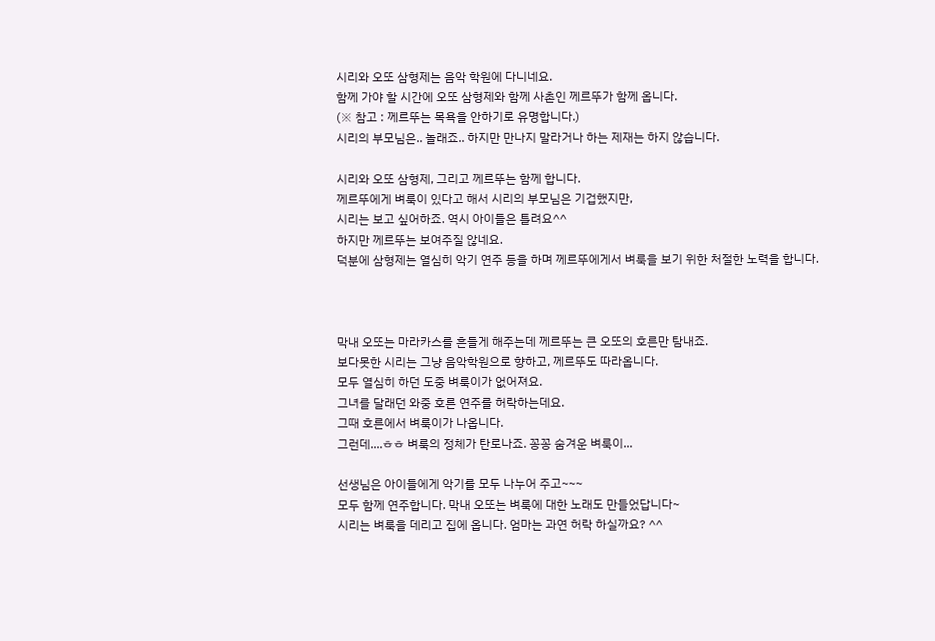시리와 오또 삼형제는 음악 학원에 다니네요.
함께 가야 할 시간에 오또 삼형제와 함께 사촌인 께르뚜가 함께 옵니다.
(※ 참고 : 께르뚜는 목욕을 안하기로 유명합니다.)
시리의 부모님은.. 놀래죠.. 하지만 만나지 말라거나 하는 제재는 하지 않습니다.

시리와 오또 삼형제, 그리고 께르뚜는 함께 합니다.
께르뚜에게 벼룩이 있다고 해서 시리의 부모님은 기겁했지만,
시리는 보고 싶어하죠. 역시 아이들은 틀려요^^
하지만 께르뚜는 보여주질 않네요.
덕분에 삼형제는 열심히 악기 연주 등을 하며 께르뚜에게서 벼룩을 보기 위한 처절한 노력을 합니다.



막내 오또는 마라카스를 흔들게 해주는데 께르뚜는 큰 오또의 호른만 탐내죠.
보다못한 시리는 그냥 음악학원으로 향하고, 께르뚜도 따라옵니다.
모두 열심히 하던 도중 벼룩이가 없어져요.
그녀를 달래던 와중 호른 연주를 허락하는데요.
그때 호른에서 벼룩이가 나옵니다.
그런데....ㅎㅎ 벼룩의 정체가 탄로나죠. 꽁꽁 숨겨운 벼룩이...

선생님은 아이들에게 악기를 모두 나누어 주고~~~
모두 함께 연주합니다. 막내 오또는 벼룩에 대한 노래도 만들었답니다~
시리는 벼룩을 데리고 집에 옵니다. 엄마는 과연 허락 하실까요? ^^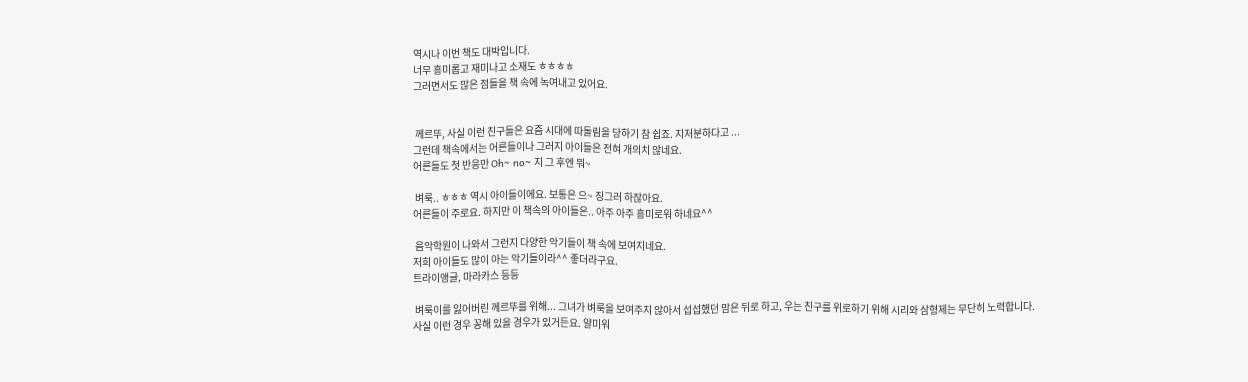역시나 이번 책도 대박입니다.
너무 흥미롭고 재미나고 소재도 ㅎㅎㅎㅎ
그러면서도 많은 점들을 책 속에 녹여내고 있어요.


 께르뚜, 사실 이런 친구들은 요즘 시대에 따돌림을 당하기 참 쉽죠. 지저분하다고 ...
그런데 책속에서는 어른들이나 그러지 아이들은 전혀 개의치 않네요.
어른들도 첫 반응만 Oh~ no~ 지 그 후엔 뭐~

 벼룩.. ㅎㅎㅎ 역시 아이들이에요. 보통은 으~ 징그러 하잖아요.
어른들이 주로요. 하지만 이 책속의 아이들은.. 아주 아주 흥미로워 하네요^^

 음악학원이 나와서 그런지 다양한 악기들이 책 속에 보여지네요.
저희 아이들도 많이 아는 악기들이라^^ 좋더라구요.
트라이앵글, 마라카스 등등

 벼룩이를 잃어버린 께르뚜를 위해... 그녀가 벼룩을 보여주지 않아서 섭섭했던 맘은 뒤로 하고, 우는 친구를 위로하기 위해 시리와 삼형제는 무단히 노력합니다.
사실 이런 경우 꽁해 있을 경우가 있거든요. 얄미워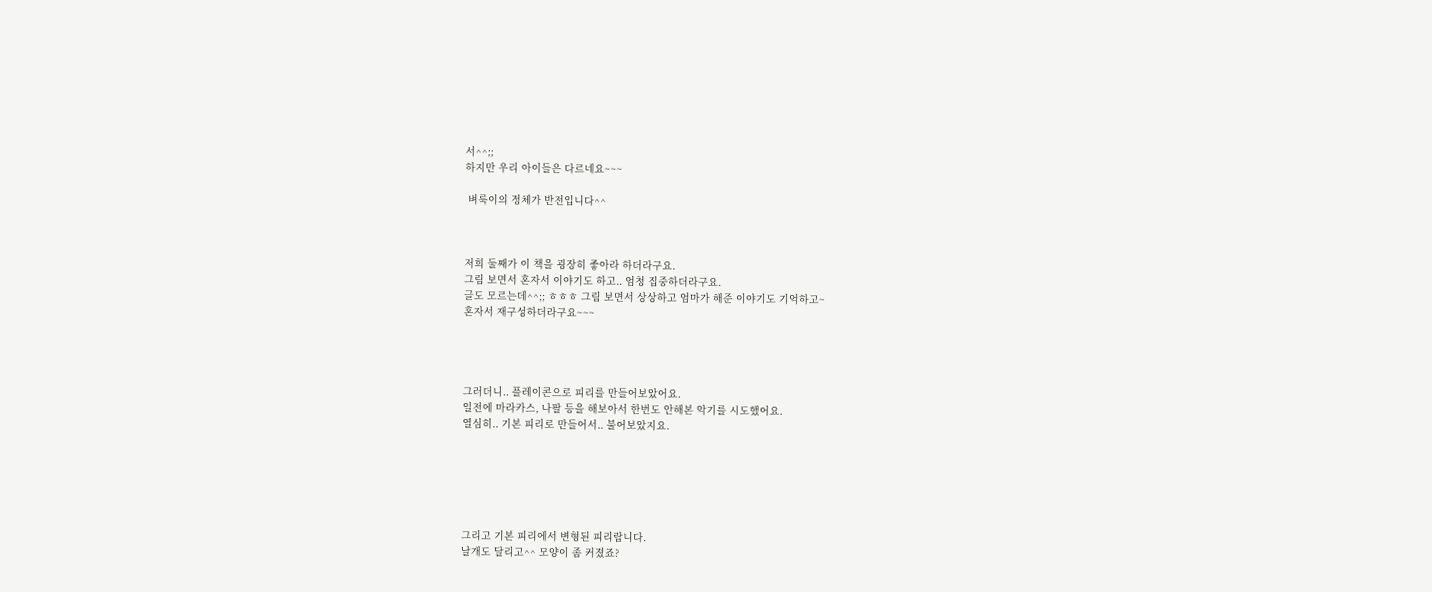서^^;;
하지만 우리 아이들은 다르네요~~~

 벼룩이의 정체가 반전입니다^^



저희 둘째가 이 책을 굉장히 좋아라 하더라구요.
그림 보면서 혼자서 이야기도 하고.. 엄청 집중하더라구요.
글도 모르는데^^;; ㅎㅎㅎ 그림 보면서 상상하고 엄마가 해준 이야기도 기억하고~
혼자서 재구성하더라구요~~~




그러더니.. 플레이콘으로 피리를 만들어보았어요.
일전에 마라카스, 나팔 등을 해보아서 한번도 안해본 악기를 시도했어요.
열심히.. 기본 피리로 만들어서.. 불어보았지요.






그리고 기본 피리에서 변형된 피리랍니다.
날개도 달리고^^ 모양이 좀 커졌죠?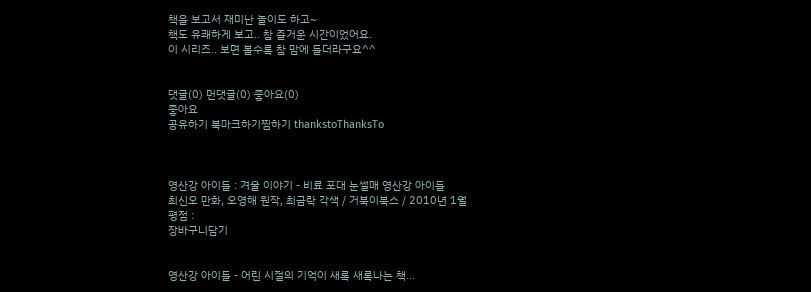책을 보고서 재미난 놀이도 하고~
책도 유쾌하게 보고.. 참 즐거운 시간이었어요.
이 시리즈.. 보면 볼수록 참 맘에 들더라구요^^


댓글(0) 먼댓글(0) 좋아요(0)
좋아요
공유하기 북마크하기찜하기 thankstoThanksTo



영산강 아이들 : 겨울 이야기 - 비료 포대 눈썰매 영산강 아이들
최신오 만화, 오영해 원작, 최금락 각색 / 거북이북스 / 2010년 1월
평점 :
장바구니담기


영산강 아이들 - 어린 시절의 기억이 새록 새록나는 책...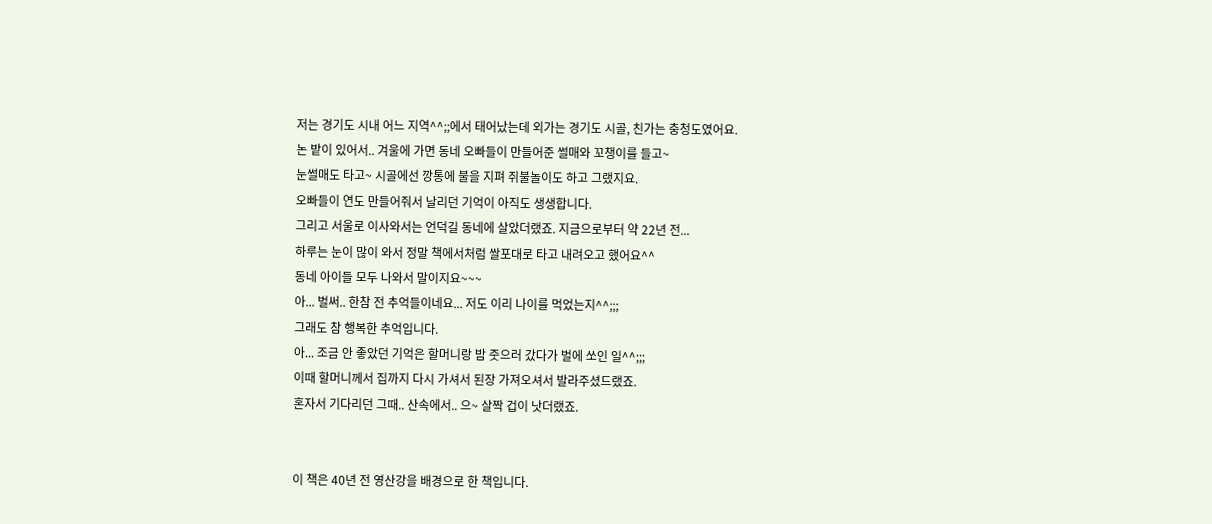저는 경기도 시내 어느 지역^^;;에서 태어났는데 외가는 경기도 시골, 친가는 충청도였어요.
논 밭이 있어서.. 겨울에 가면 동네 오빠들이 만들어준 썰매와 꼬챙이를 들고~
눈썰매도 타고~ 시골에선 깡통에 불을 지펴 쥐불놀이도 하고 그랬지요.
오빠들이 연도 만들어줘서 날리던 기억이 아직도 생생합니다.
그리고 서울로 이사와서는 언덕길 동네에 살았더랬죠. 지금으로부터 약 22년 전...
하루는 눈이 많이 와서 정말 책에서처럼 쌀포대로 타고 내려오고 했어요^^
동네 아이들 모두 나와서 말이지요~~~
아... 벌써.. 한참 전 추억들이네요... 저도 이리 나이를 먹었는지^^;;;
그래도 참 행복한 추억입니다.
아... 조금 안 좋았던 기억은 할머니랑 밤 줏으러 갔다가 벌에 쏘인 일^^;;;
이때 할머니께서 집까지 다시 가셔서 된장 가져오셔서 발라주셨드랬죠.
혼자서 기다리던 그때.. 산속에서.. 으~ 살짝 겁이 낫더랬죠.


이 책은 40년 전 영산강을 배경으로 한 책입니다.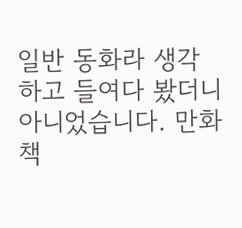일반 동화라 생각하고 들여다 봤더니 아니었습니다. 만화책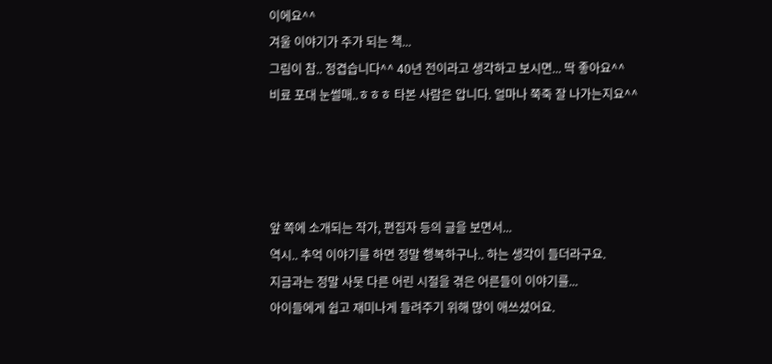이에요^^
겨울 이야기가 주가 되는 책...
그림이 참.. 정겹습니다^^ 40년 전이라고 생각하고 보시면... 딱 좋아요^^
비료 포대 눈썰매..ㅎㅎㅎ 타본 사람은 압니다. 얼마나 쭉죽 잘 나가는지요^^




앞 쪽에 소개되는 작가, 편집자 등의 글을 보면서...
역시.. 추억 이야기를 하면 정말 행복하구나.. 하는 생각이 들더라구요.
지금과는 정말 사뭇 다른 어린 시절을 겪은 어른들이 이야기를...
아이들에게 쉽고 재미나게 들려주기 위해 많이 애쓰셨어요.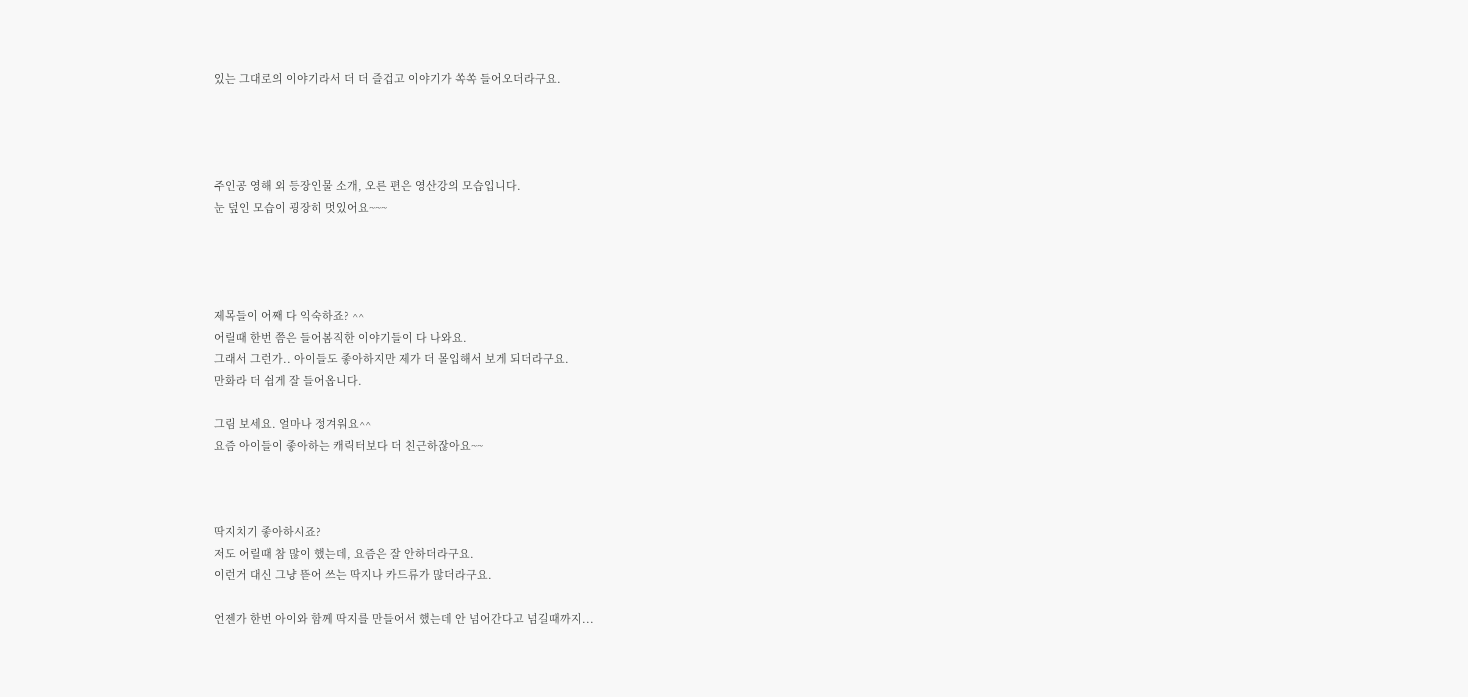있는 그대로의 이야기라서 더 더 즐겁고 이야기가 쏙쏙 들어오더라구요.




주인공 영해 외 등장인물 소개, 오른 편은 영산강의 모습입니다.
눈 덮인 모습이 굉장히 멋있어요~~~




제목들이 어째 다 익숙하죠? ^^
어릴때 한번 쯤은 들어봄직한 이야기들이 다 나와요.
그래서 그런가.. 아이들도 좋아하지만 제가 더 몰입해서 보게 되더라구요.
만화라 더 쉽게 잘 들어옵니다.

그림 보세요. 얼마나 정겨워요^^
요즘 아이들이 좋아하는 캐릭터보다 더 친근하잖아요~~



딱지치기 좋아하시죠?
저도 어릴때 참 많이 했는데, 요즘은 잘 안하더라구요.
이런거 대신 그냥 뜯어 쓰는 딱지나 카드류가 많더라구요.

언젠가 한번 아이와 함께 딱지를 만들어서 했는데 안 넘어간다고 넘길때까지...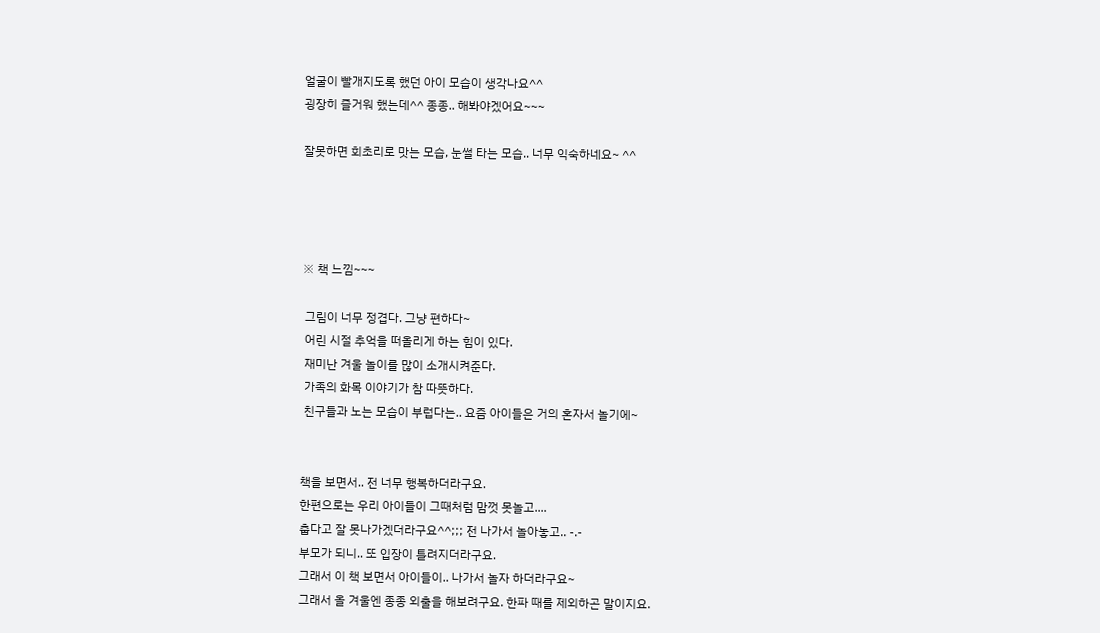얼굴이 빨개지도록 했던 아이 모습이 생각나요^^
굉장히 즐거워 했는데^^ 종종.. 해봐야겠어요~~~

잘못하면 회초리로 맛는 모습, 눈썰 타는 모습.. 너무 익숙하네요~ ^^




※ 책 느낌~~~

 그림이 너무 정겹다. 그냥 편하다~
 어린 시절 추억을 떠올리게 하는 힘이 있다.
 재미난 겨울 놀이를 많이 소개시켜준다.
 가족의 화목 이야기가 참 따뜻하다.
 친구들과 노는 모습이 부럽다는.. 요즘 아이들은 거의 혼자서 놀기에~


책을 보면서.. 전 너무 행복하더라구요.
한편으로는 우리 아이들이 그때처럼 맘껏 못놀고....
춥다고 잘 못나가겠더라구요^^;;; 전 나가서 놀아놓고.. -.-
부모가 되니.. 또 입장이 틀려지더라구요.
그래서 이 책 보면서 아이들이.. 나가서 놀자 하더라구요~
그래서 올 겨울엔 종종 외출을 해보려구요. 한파 때를 제외하곤 말이지요.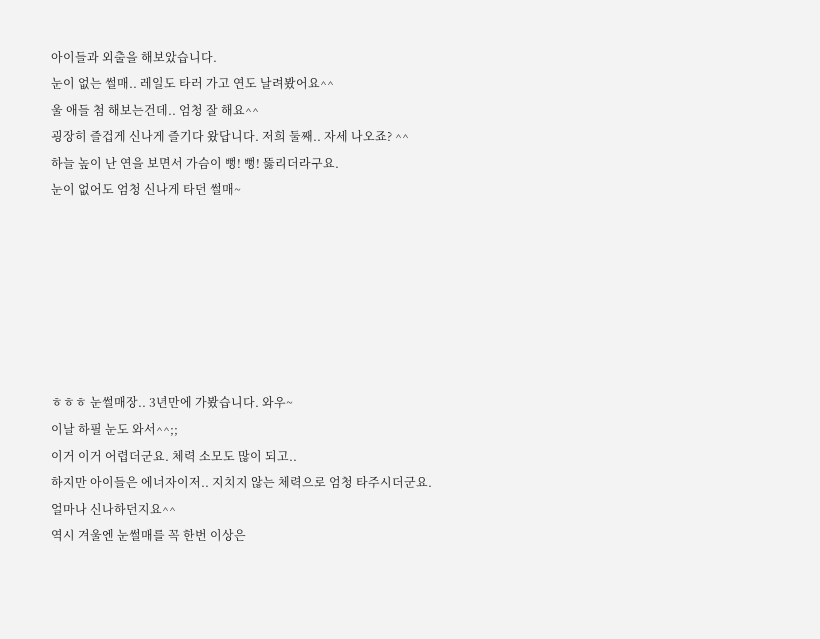아이들과 외출을 해보았습니다.
눈이 없는 썰매.. 레일도 타러 가고 연도 날려봤어요^^
울 애들 첨 해보는건데.. 엄청 잘 해요^^
굉장히 즐겁게 신나게 즐기다 왔답니다. 저희 둘째.. 자세 나오죠? ^^
하늘 높이 난 연을 보면서 가슴이 뻥! 뻥! 뚫리더라구요.
눈이 없어도 엄청 신나게 타던 썰매~







ㅎㅎㅎ 눈썰매장.. 3년만에 가봤습니다. 와우~
이날 하필 눈도 와서^^;;
이거 이거 어렵더군요. 체력 소모도 많이 되고..
하지만 아이들은 에너자이저.. 지치지 않는 체력으로 엄청 타주시더군요.
얼마나 신나하던지요^^
역시 겨울엔 눈썰매를 꼭 한번 이상은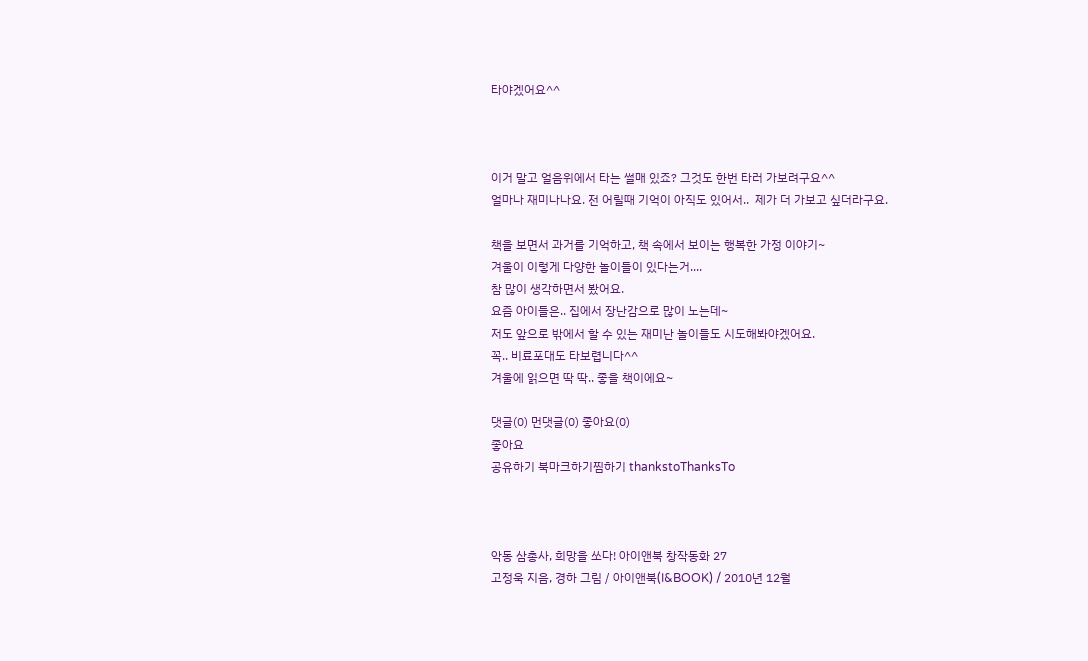타야겠어요^^



이거 말고 얼음위에서 타는 썰매 있죠? 그것도 한번 타러 가보려구요^^
얼마나 재미나나요. 전 어릴때 기억이 아직도 있어서..  제가 더 가보고 싶더라구요.

책을 보면서 과거를 기억하고, 책 속에서 보이는 행복한 가정 이야기~
겨울이 이렇게 다양한 놀이들이 있다는거....
참 많이 생각하면서 봤어요.
요즘 아이들은.. 집에서 장난감으로 많이 노는데~
저도 앞으로 밖에서 할 수 있는 재미난 놀이들도 시도해봐야겠어요.
꼭.. 비료포대도 타보렵니다^^
겨울에 읽으면 딱 딱.. 좋을 책이에요~

댓글(0) 먼댓글(0) 좋아요(0)
좋아요
공유하기 북마크하기찜하기 thankstoThanksTo



악동 삼총사, 희망을 쏘다! 아이앤북 창작동화 27
고정욱 지음, 경하 그림 / 아이앤북(I&BOOK) / 2010년 12월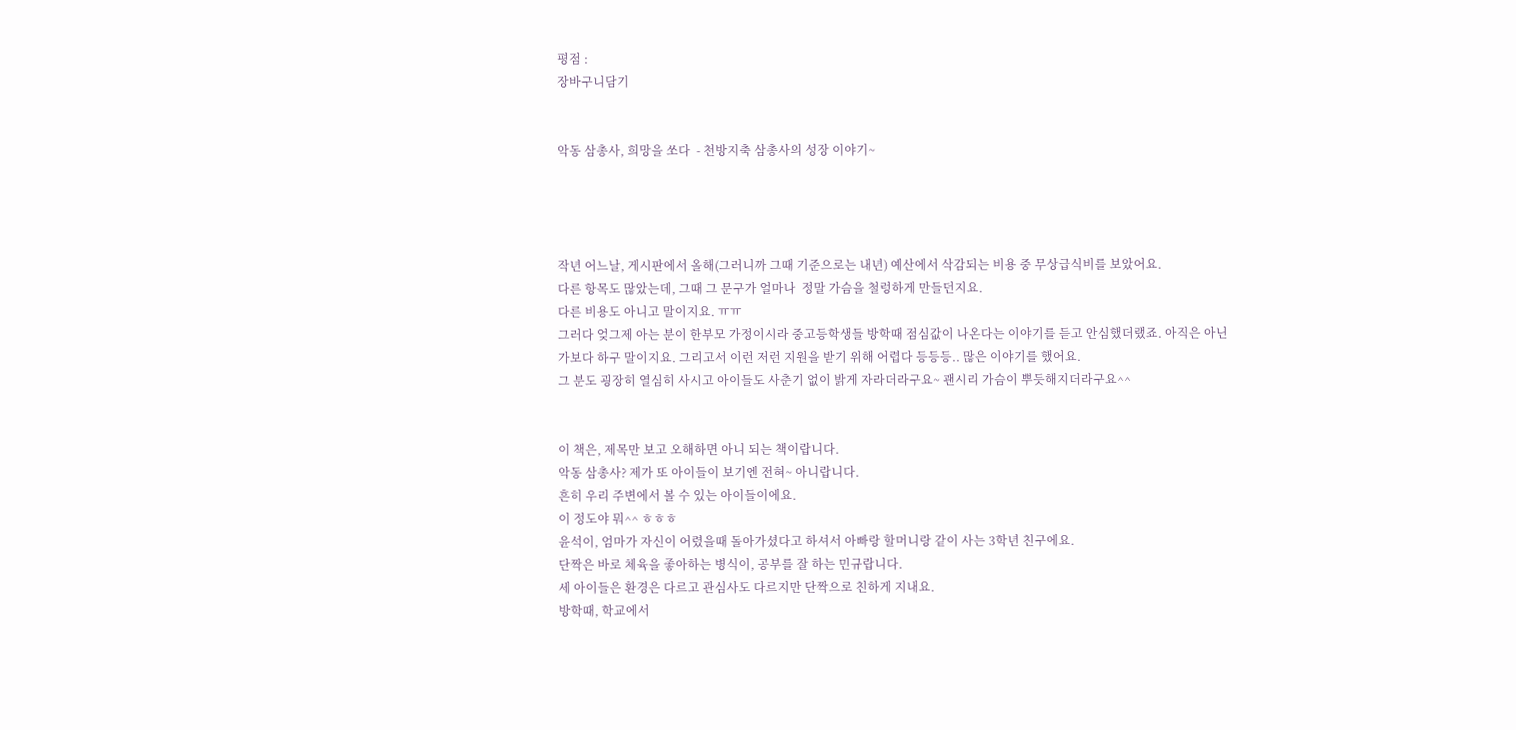평점 :
장바구니담기


악동 삼총사, 희망을 쏘다  - 천방지축 삼총사의 성장 이야기~




작년 어느날, 게시판에서 올해(그러니까 그때 기준으로는 내년) 예산에서 삭감되는 비용 중 무상급식비를 보았어요.
다른 항목도 많았는데, 그때 그 문구가 얼마나  정말 가슴을 철렁하게 만들던지요.
다른 비용도 아니고 말이지요. ㅠㅠ
그러다 엊그제 아는 분이 한부모 가정이시라 중고등학생들 방학때 점심값이 나온다는 이야기를 듣고 안심했더랬죠. 아직은 아닌가보다 하구 말이지요. 그리고서 이런 저런 지원을 받기 위해 어렵다 등등등.. 많은 이야기를 했어요.
그 분도 굉장히 열심히 사시고 아이들도 사춘기 없이 밝게 자라더라구요~ 괜시리 가슴이 뿌듯해지더라구요^^


이 책은, 제목만 보고 오해하면 아니 되는 책이랍니다.
악동 삼총사? 제가 또 아이들이 보기엔 전혀~ 아니랍니다.
흔히 우리 주변에서 볼 수 있는 아이들이에요.
이 정도야 뭐^^ ㅎㅎㅎ
윤석이, 엄마가 자신이 어렸을때 돌아가셨다고 하셔서 아빠랑 할머니랑 같이 사는 3학년 친구에요.
단짝은 바로 체육을 좋아하는 병식이, 공부를 잘 하는 민규랍니다.
세 아이들은 환경은 다르고 관심사도 다르지만 단짝으로 친하게 지내요.
방학때, 학교에서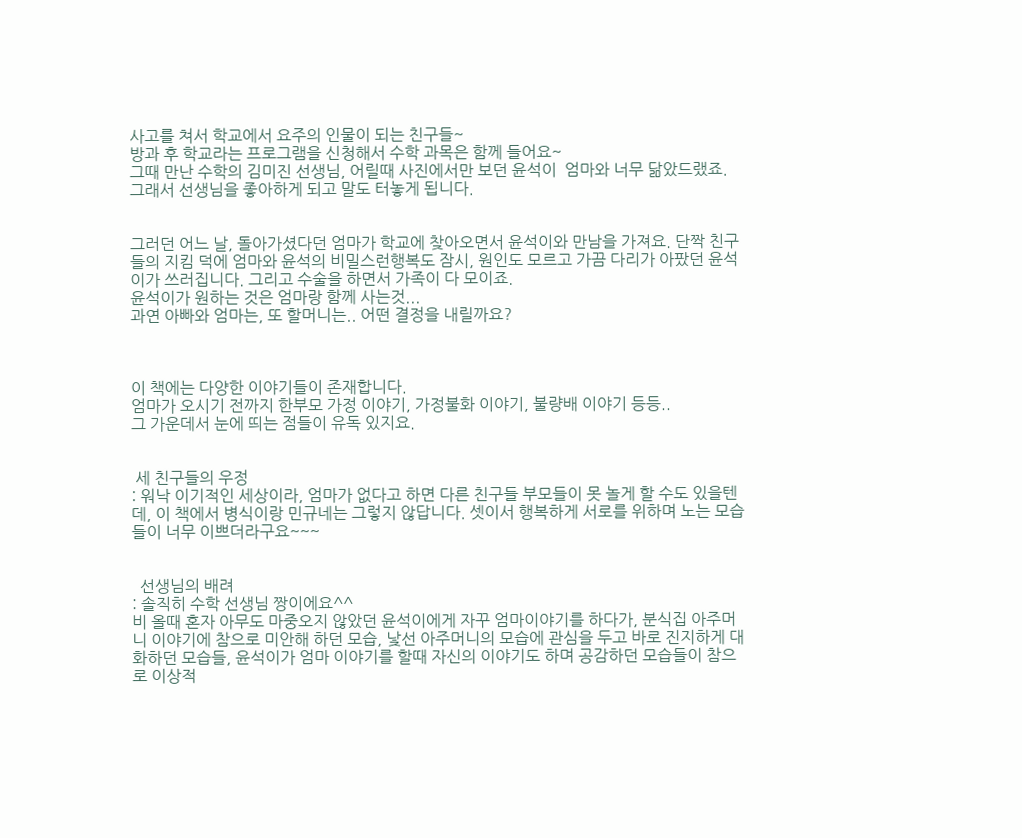사고를 쳐서 학교에서 요주의 인물이 되는 친구들~
방과 후 학교라는 프로그램을 신청해서 수학 과목은 함께 들어요~
그때 만난 수학의 김미진 선생님, 어릴때 사진에서만 보던 윤석이  엄마와 너무 닮았드랬죠. 그래서 선생님을 좋아하게 되고 말도 터놓게 됩니다.


그러던 어느 날, 돌아가셨다던 엄마가 학교에 찾아오면서 윤석이와 만남을 가져요. 단짝 친구들의 지킴 덕에 엄마와 윤석의 비밀스런행복도 잠시, 원인도 모르고 가끔 다리가 아팠던 윤석이가 쓰러집니다. 그리고 수술을 하면서 가족이 다 모이죠.
윤석이가 원하는 것은 엄마랑 함께 사는것...
과연 아빠와 엄마는, 또 할머니는.. 어떤 결정을 내릴까요?



이 책에는 다양한 이야기들이 존재합니다.
엄마가 오시기 전까지 한부모 가정 이야기, 가정불화 이야기, 불량배 이야기 등등..
그 가운데서 눈에 띄는 점들이 유독 있지요.


 세 친구들의 우정
: 워낙 이기적인 세상이라, 엄마가 없다고 하면 다른 친구들 부모들이 못 놀게 할 수도 있을텐데, 이 책에서 병식이랑 민규네는 그렇지 않답니다. 셋이서 행복하게 서로를 위하며 노는 모습들이 너무 이쁘더라구요~~~


  선생님의 배려
: 솔직히 수학 선생님 짱이에요^^
비 올때 혼자 아무도 마중오지 않았던 윤석이에게 자꾸 엄마이야기를 하다가, 분식집 아주머니 이야기에 참으로 미안해 하던 모습, 낯선 아주머니의 모습에 관심을 두고 바로 진지하게 대화하던 모습들, 윤석이가 엄마 이야기를 할때 자신의 이야기도 하며 공감하던 모습들이 참으로 이상적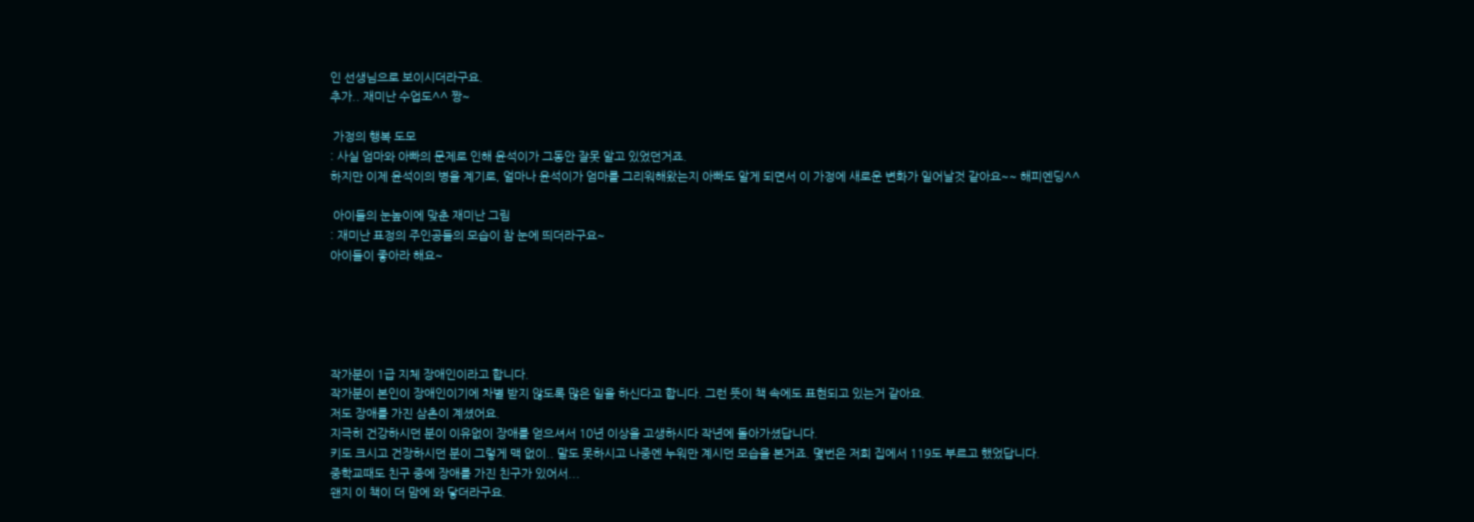인 선생님으로 보이시더라구요.
추가.. 재미난 수업도^^ 짱~

 가정의 행복 도모
: 사실 엄마와 아빠의 문제로 인해 윤석이가 그동안 잘못 알고 있었던거죠.
하지만 이제 윤석이의 병을 계기로, 얼마나 윤석이가 엄마를 그리워해왔는지 아빠도 알게 되면서 이 가정에 새로운 변화가 일어날것 같아요~~ 해피엔딩^^

 아이들의 눈높이에 맞춘 재미난 그림
: 재미난 표정의 주인공들의 모습이 참 눈에 띄더라구요~
아이들이 좋아라 해요~





작가분이 1급 지체 장애인이라고 합니다.
작가분이 본인이 장애인이기에 차별 받지 않도록 많은 일을 하신다고 합니다. 그런 뜻이 책 속에도 표현되고 있는거 같아요.
저도 장애를 가진 삼촌이 계셨어요.
지극히 건강하시던 분이 이유없이 장애를 얻으셔서 10년 이상을 고생하시다 작년에 돌아가셨답니다.
키도 크시고 건장하시던 분이 그렇게 맥 없이.. 말도 못하시고 나중엔 누워만 계시던 모습을 본거죠. 몇번은 저희 집에서 119도 부르고 했었답니다.
중학교때도 친구 중에 장애를 가진 친구가 있어서...
왠지 이 책이 더 맘에 와 닿더라구요.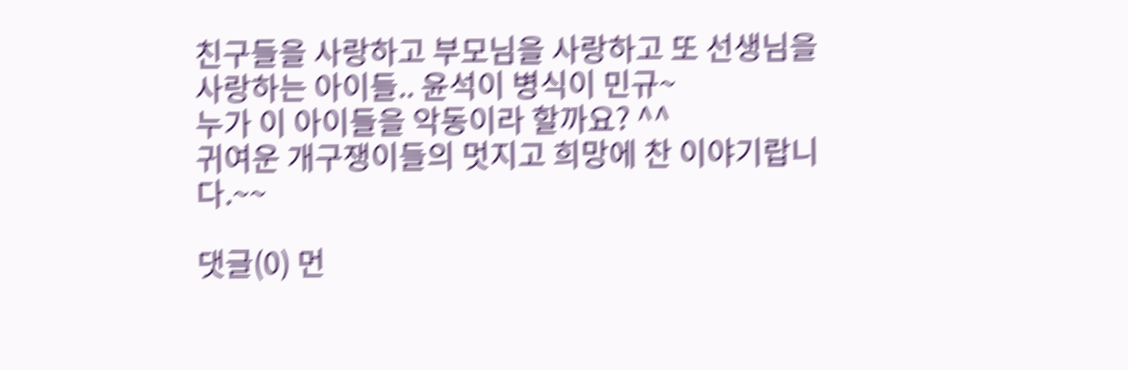친구들을 사랑하고 부모님을 사랑하고 또 선생님을 사랑하는 아이들.. 윤석이 병식이 민규~
누가 이 아이들을 악동이라 할까요? ^^
귀여운 개구쟁이들의 멋지고 희망에 찬 이야기랍니다.~~

댓글(0) 먼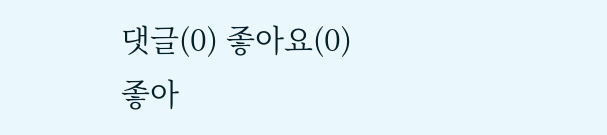댓글(0) 좋아요(0)
좋아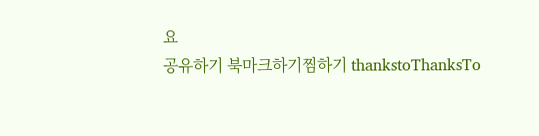요
공유하기 북마크하기찜하기 thankstoThanksTo